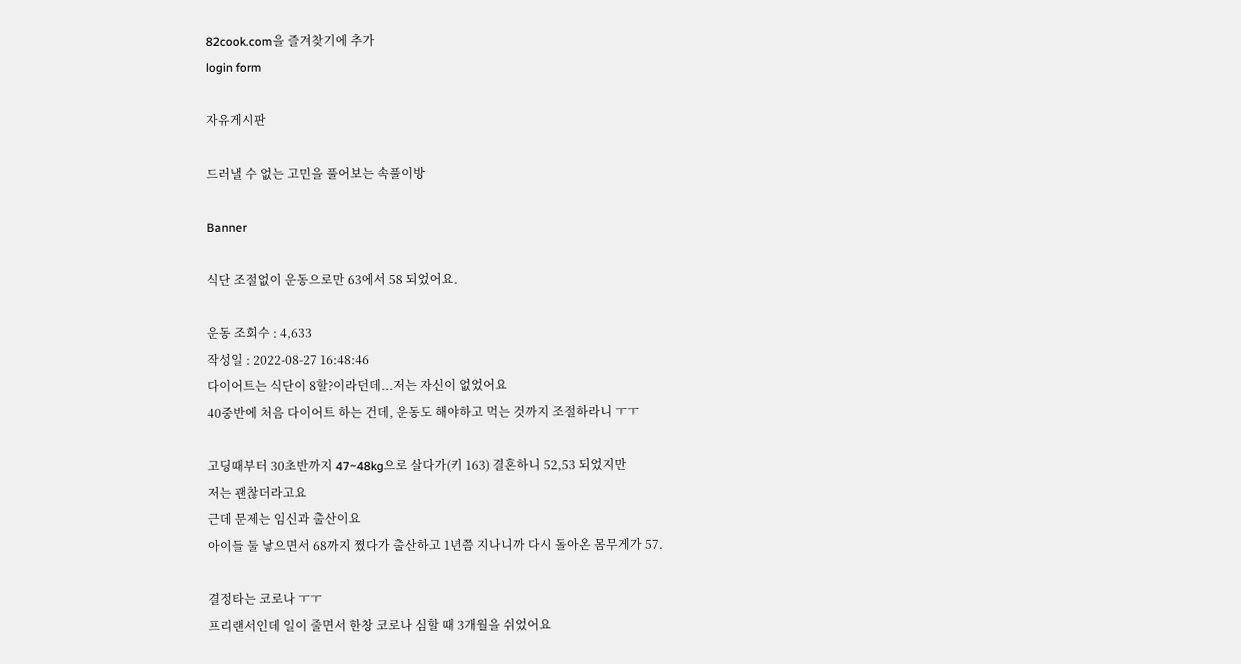82cook.com을 즐겨찾기에 추가
login form

자유게시판

드러낼 수 없는 고민을 풀어보는 속풀이방

Banner

식단 조절없이 운동으로만 63에서 58 되었어요.

운동 조회수 : 4,633
작성일 : 2022-08-27 16:48:46
다이어트는 식단이 8할?이라던데...저는 자신이 없었어요
40중반에 처음 다이어트 하는 건데, 운동도 해야하고 먹는 것까지 조절하라니 ㅜㅜ

고딩때부터 30초반까지 47~48kg으로 살다가(키 163) 결혼하니 52,53 되었지만
저는 괜찮더라고요
근데 문제는 임신과 출산이요
아이들 둘 낳으면서 68까지 쪘다가 출산하고 1년쯤 지나니까 다시 돌아온 몸무게가 57.

결정타는 코로나 ㅜㅜ
프리랜서인데 일이 줄면서 한창 코로나 심할 때 3개월을 쉬었어요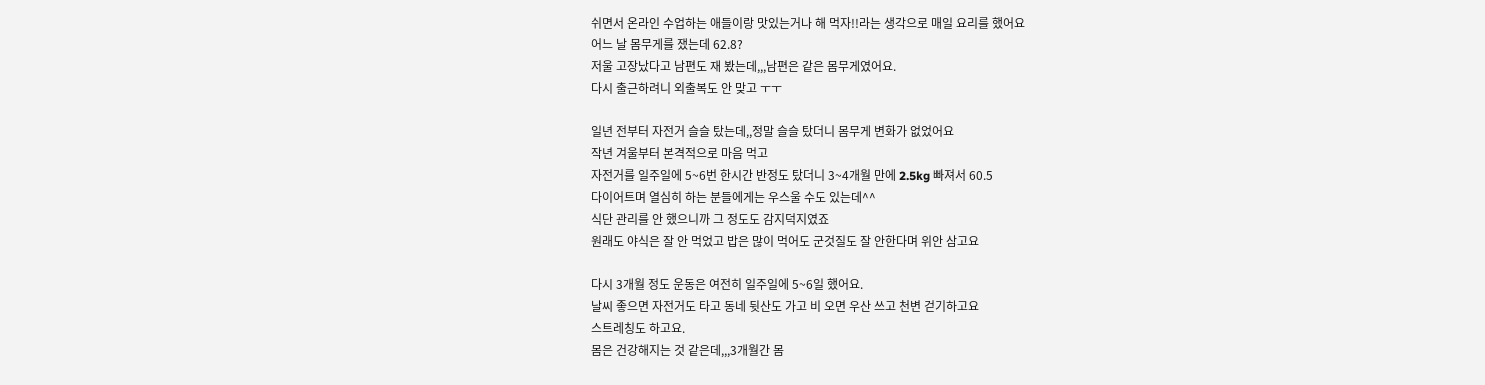쉬면서 온라인 수업하는 애들이랑 맛있는거나 해 먹자!!라는 생각으로 매일 요리를 했어요
어느 날 몸무게를 쟀는데 62.8?
저울 고장났다고 남편도 재 봤는데,,,남편은 같은 몸무게였어요.
다시 출근하려니 외출복도 안 맞고 ㅜㅜ

일년 전부터 자전거 슬슬 탔는데,,정말 슬슬 탔더니 몸무게 변화가 없었어요
작년 겨울부터 본격적으로 마음 먹고
자전거를 일주일에 5~6번 한시간 반정도 탔더니 3~4개월 만에 2.5kg 빠져서 60.5
다이어트며 열심히 하는 분들에게는 우스울 수도 있는데^^
식단 관리를 안 했으니까 그 정도도 감지덕지였죠
원래도 야식은 잘 안 먹었고 밥은 많이 먹어도 군것질도 잘 안한다며 위안 삼고요

다시 3개월 정도 운동은 여전히 일주일에 5~6일 했어요.
날씨 좋으면 자전거도 타고 동네 뒷산도 가고 비 오면 우산 쓰고 천변 걷기하고요
스트레칭도 하고요.
몸은 건강해지는 것 같은데,,,3개월간 몸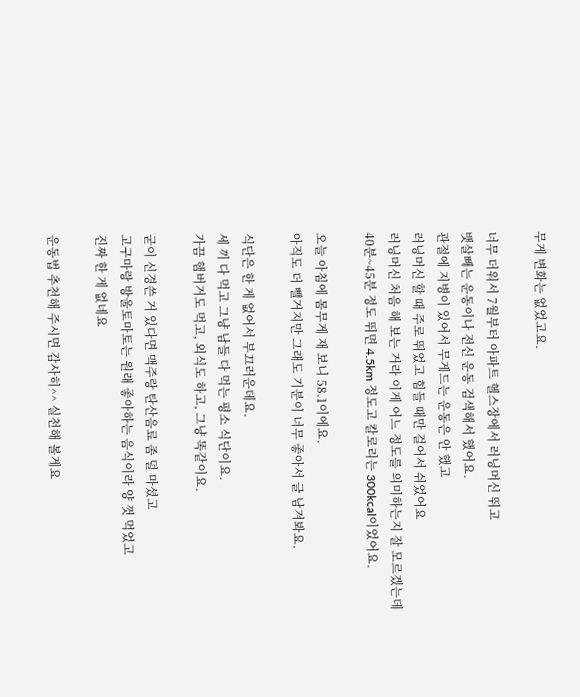무게 변화는 없었고요.

너무 더워서 7월부터 아파트 헬스장에서 러닝머신 뛰고
뱃살빼는 운동이나 전신 운동 검색해서 했어요.
관절에 지병이 있어서 무게드는 운동은 안 했고
러닝머신 할 때 주로 뛰었고 힘들 때만 걸어서 쉬었어요
러닝머신 처음 해 보는 거라 이게 어느 정도를 의미하는지 잘 모르겠는데
40분~45분 정도 뛰면 4.5km 정도고 칼로리는 300kcal이었어요.

오늘 아침에 몸무게 재 보니 58.1이에요.
아직도 더 뺄거지만 그래도 기분이 너무 좋아서 글 남겨봐요.

식단은 한 게 없어서 부끄러운데요.
세 끼 다 먹고 그냥 남들 다 먹는 평소 식단이요.
가끔 햄버거도 먹고, 외식도 하고, 그냥 똑같이요.

굳이 신경쓴 거 있다면 맥주랑 탄산음료 좀 덜 마셨고
고구마랑 방울토마토는 원래 좋아하는 음식이라 양 껏 먹었고
진짜 한 게 없네요

운동법 추천해 주시면 감사히^^ 실천해 볼게요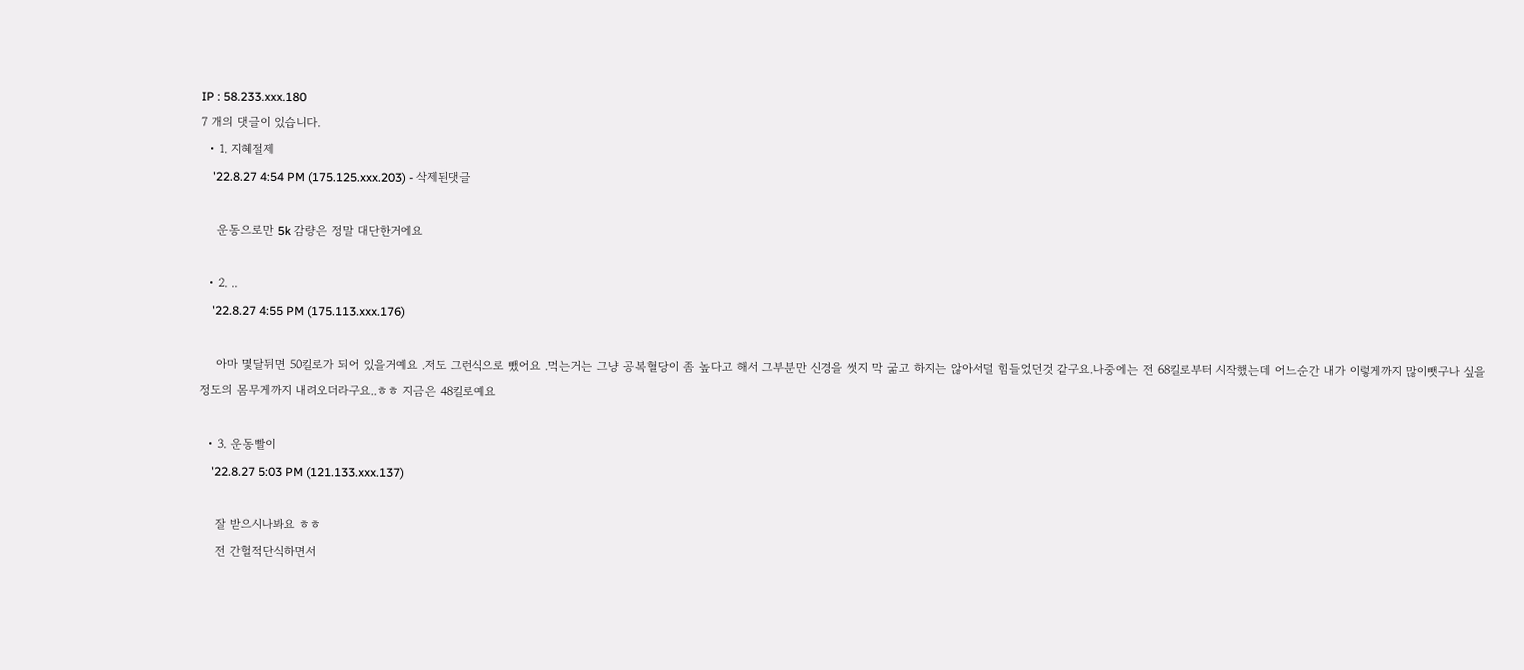IP : 58.233.xxx.180
7 개의 댓글이 있습니다.
  • 1. 지혜절제
    '22.8.27 4:54 PM (175.125.xxx.203) - 삭제된댓글

    운동으로만 5k 감량은 정말 대단한거에요

  • 2. ..
    '22.8.27 4:55 PM (175.113.xxx.176)

    아마 몇달뒤면 50킬로가 되어 있을거예요 .저도 그런식으로 뺐어요 .먹는거는 그냥 공복혈당이 좀 높다고 해서 그부분만 신경을 썻지 막 굶고 하지는 않아서덜 힘들었던것 같구요.나중에는 전 68킬로부터 시작했는데 어느순간 내가 이렇게까지 많이뺏구나 싶을정도의 몸무게까지 내려오더라구요..ㅎㅎ 지금은 48킬로예요

  • 3. 운동빨이
    '22.8.27 5:03 PM (121.133.xxx.137)

    잘 받으시나봐요 ㅎㅎ
    전 간헐적단식하면서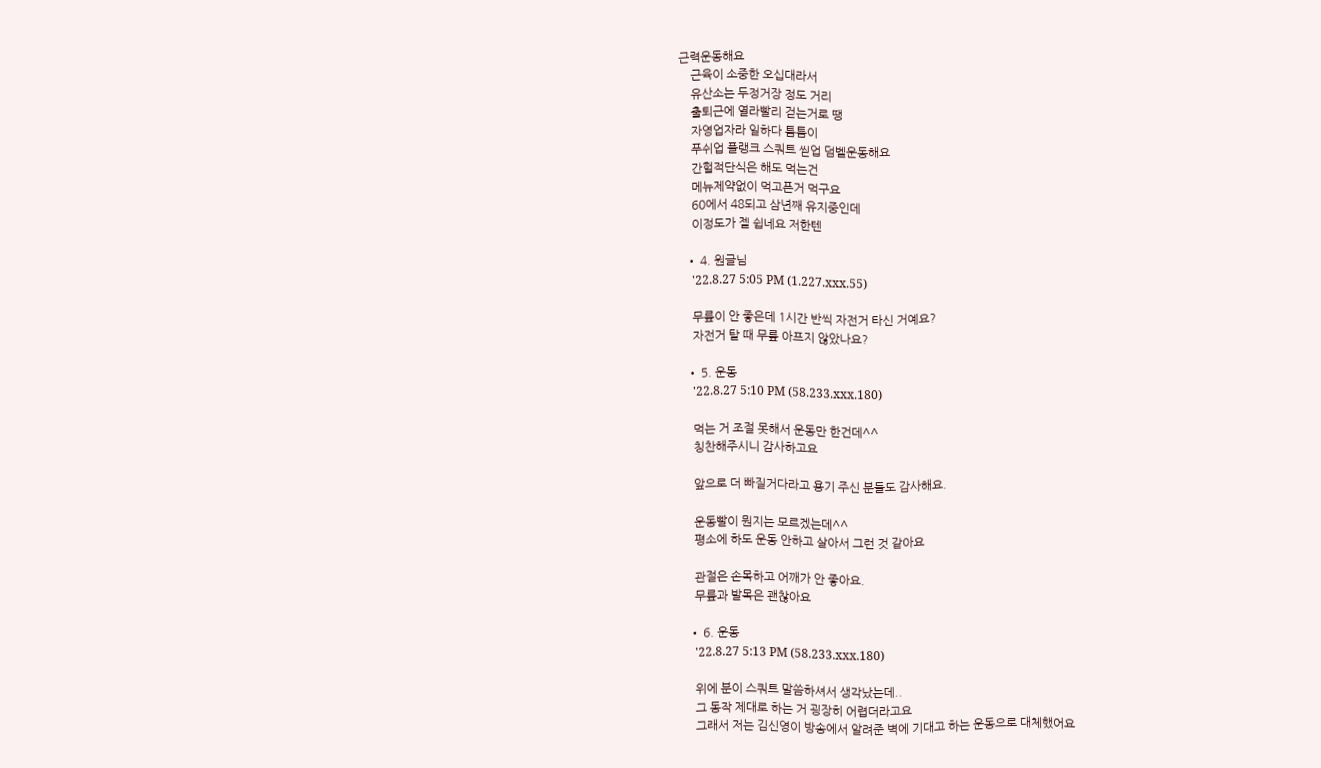근력운동해요
    근육이 소중한 오십대라서
    유산소는 두정거장 정도 거리
    출퇴근에 열라빨리 걷는거로 땡
    자영업자라 일하다 틈틈이
    푸쉬업 플랭크 스쿼트 씯업 덤벨운동해요
    간헐적단식은 해도 먹는건
    메뉴제약없이 먹고픈거 먹구요
    60에서 48되고 삼년째 유지중인데
    이정도가 젤 쉽네요 저한텐

  • 4. 원글님
    '22.8.27 5:05 PM (1.227.xxx.55)

    무릎이 안 좋은데 1시간 반씩 자전거 타신 거예요?
    자전거 탈 때 무릎 아프지 않았나요?

  • 5. 운동
    '22.8.27 5:10 PM (58.233.xxx.180)

    먹는 거 조절 못해서 운동만 한건데^^
    칭찬해주시니 감사하고요

    앞으로 더 빠질거다라고 용기 주신 분들도 감사해요.

    운동빨이 뭔지는 모르겠는데^^
    평소에 하도 운동 안하고 살아서 그런 것 같아요

    관절은 손목하고 어깨가 안 좋아요.
    무릎과 발목은 괜찮아요

  • 6. 운동
    '22.8.27 5:13 PM (58.233.xxx.180)

    위에 분이 스쿼트 말씀하셔서 생각났는데..
    그 동작 제대로 하는 거 굉장히 어렵더라고요
    그래서 저는 김신영이 방송에서 알려준 벽에 기대고 하는 운동으로 대체했어요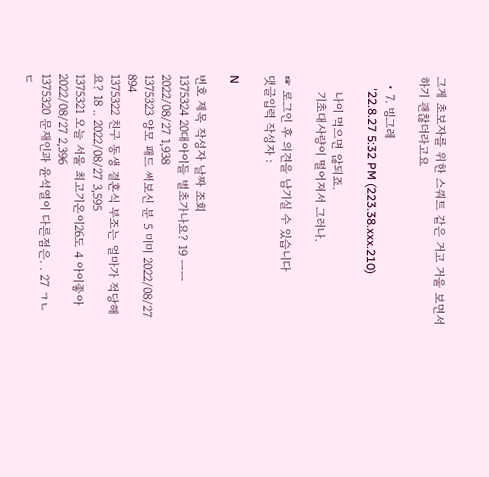그게 초보자를 위한 스쿼트 같은 거고 거울 보면서 하기 괜찮더라고요

  • 7. 빙그레
    '22.8.27 5:32 PM (223.38.xxx.210)

    나이 먹으면 않되죠.
    기초대사량이 떨어져서 그러나.

☞ 로그인 후 의견을 남기실 수 있습니다
댓글입력 작성자 :

N

번호 제목 작성자 날짜 조회
1375324 20대아이들 벌초가나요? 19 ㅡㅡ 2022/08/27 1,938
1375323 양모 패드 써보신 분 5 미미 2022/08/27 894
1375322 친구 동생 결혼식 부조는 얼마가 적당해요? 18 .. 2022/08/27 3,595
1375321 오늘 서울 최고기온이26도 4 아이좋아 2022/08/27 2,396
1375320 문재인과 윤석열이 다른점은. . 27 ㄱㄴㄷ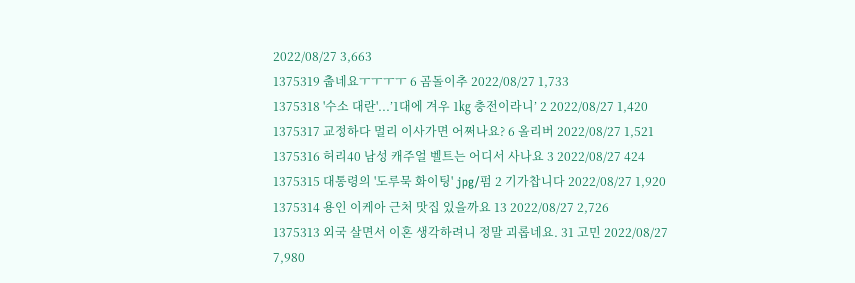2022/08/27 3,663
1375319 춥네요ㅜㅜㅜㅜ 6 곰돌이추 2022/08/27 1,733
1375318 '수소 대란'...’1대에 겨우 1㎏ 충전이라니’ 2 2022/08/27 1,420
1375317 교정하다 멀리 이사가면 어쩌나요? 6 올리버 2022/08/27 1,521
1375316 허리40 남성 캐주얼 벨트는 어디서 사나요 3 2022/08/27 424
1375315 대통령의 '도루묵 화이팅' jpg/펌 2 기가찹니다 2022/08/27 1,920
1375314 용인 이케아 근처 맛집 있을까요 13 2022/08/27 2,726
1375313 외국 살면서 이혼 생각하려니 정말 괴롭네요. 31 고민 2022/08/27 7,980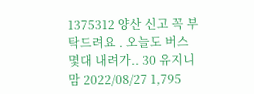1375312 양산 신고 꼭 부탁드려요 . 오늘도 버스 몇대 내려가.. 30 유지니맘 2022/08/27 1,795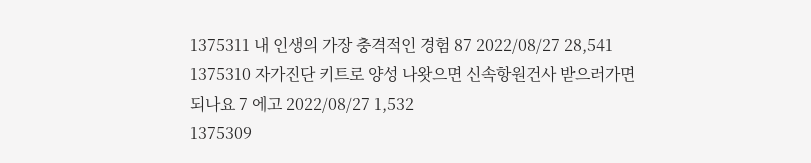1375311 내 인생의 가장 충격적인 경험 87 2022/08/27 28,541
1375310 자가진단 키트로 양성 나왓으면 신속항원건사 받으러가면 되나요 7 에고 2022/08/27 1,532
1375309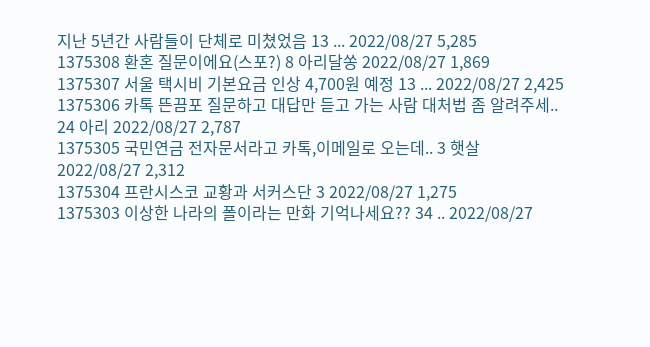지난 5년간 사람들이 단체로 미쳤었음 13 ... 2022/08/27 5,285
1375308 환혼 질문이에요(스포?) 8 아리달쏭 2022/08/27 1,869
1375307 서울 택시비 기본요금 인상 4,700원 예정 13 ... 2022/08/27 2,425
1375306 카톡 뜬끔포 질문하고 대답만 듣고 가는 사람 대처법 좀 알려주세.. 24 아리 2022/08/27 2,787
1375305 국민연금 전자문서라고 카톡,이메일로 오는데.. 3 햇살 2022/08/27 2,312
1375304 프란시스코 교황과 서커스단 3 2022/08/27 1,275
1375303 이상한 나라의 폴이라는 만화 기억나세요?? 34 .. 2022/08/27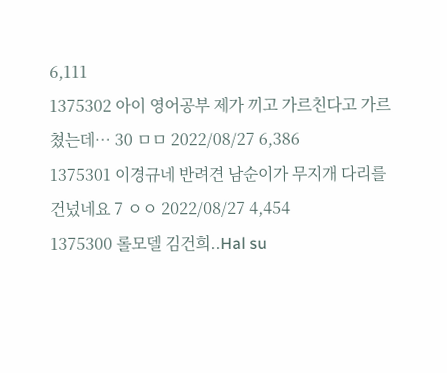6,111
1375302 아이 영어공부 제가 끼고 가르친다고 가르쳤는데… 30 ㅁㅁ 2022/08/27 6,386
1375301 이경규네 반려견 남순이가 무지개 다리를 건넜네요 7 ㅇㅇ 2022/08/27 4,454
1375300 롤모델 김건희..Hal su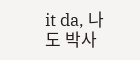it da, 나도 박사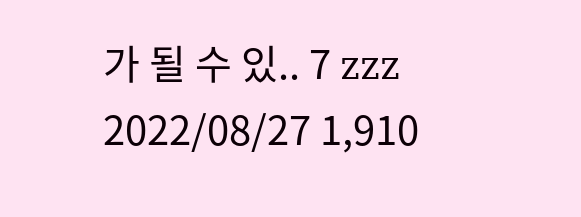가 될 수 있.. 7 zzz 2022/08/27 1,910